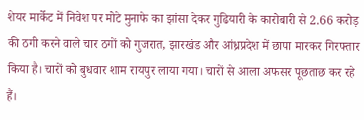शेयर मार्केट में निवेश पर मोटे मुनाफे का झांसा देकर गुढियारी के कारोबारी से 2.66 करोड़ की ठगी करने वाले चार ठगों को गुजरात, झारखंड और आंध्रप्रदेश में छापा मारकर गिरफ्तार किया है। चारों को बुधवार शाम रायपुर लाया गया। चारों से आला अफसर पूछताछ कर रहे हैं।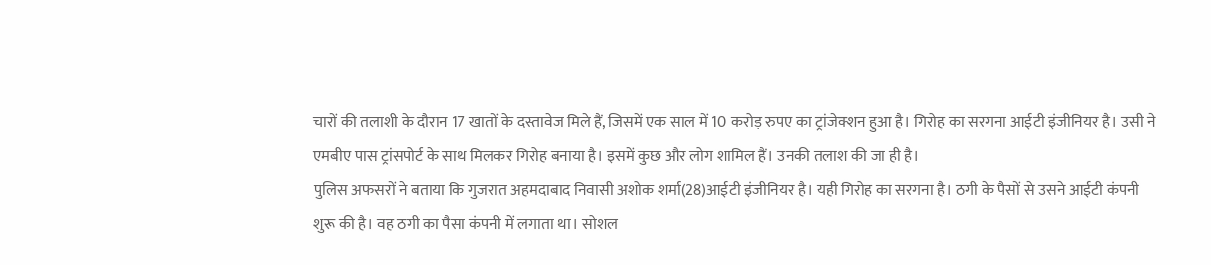चारों की तलाशी के दौरान 17 खातों के दस्तावेज मिले हैं, जिसमें एक साल में 10 करोड़ रुपए का ट्रांजेक्शन हुआ है। गिरोह का सरगना आईटी इंजीनियर है। उसी ने एमबीए पास ट्रांसपोर्ट के साथ मिलकर गिरोह बनाया है। इसमें कुछ और लोग शामिल हैं। उनकी तलाश की जा ही है।
पुलिस अफसरों ने बताया कि गुजरात अहमदाबाद निवासी अशोक शर्मा(28)आईटी इंजीनियर है। यही गिरोह का सरगना है। ठगी के पैसों से उसने आईटी कंपनी शुरू की है। वह ठगी का पैसा कंपनी में लगाता था। सोशल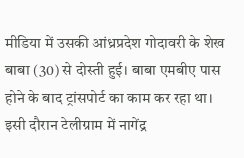मीडिया में उसकी आंध्रप्रदेश गोदावरी के शेख बाबा (30) से दोस्ती हुई। बाबा एमबीए पास होने के बाद ट्रांसपोर्ट का काम कर रहा था।
इसी दौरान टेलीग्राम में नागेंद्र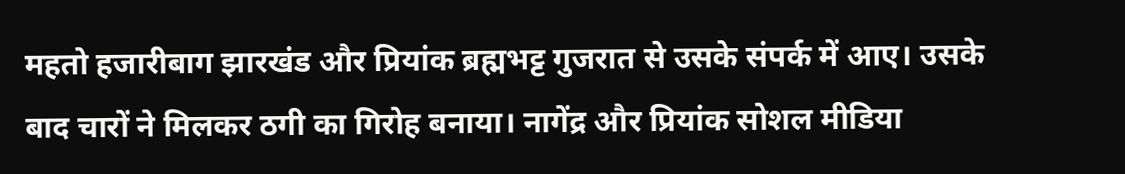महतो हजारीबाग झारखंड और प्रियांक ब्रह्मभट्ट गुजरात से उसके संपर्क में आए। उसके बाद चारों ने मिलकर ठगी का गिरोह बनाया। नागेंद्र और प्रियांक सोशल मीडिया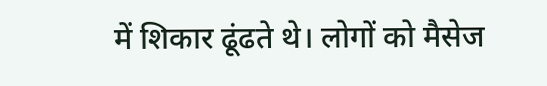में शिकार ढूंढते थे। लोगों को मैसेज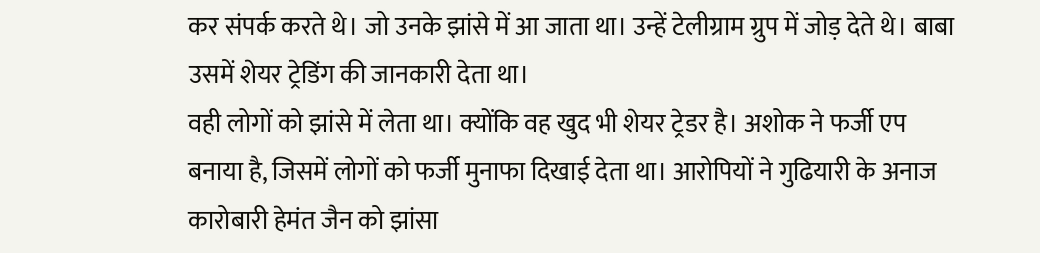कर संपर्क करते थे। जो उनके झांसे में आ जाता था। उन्हें टेलीग्राम ग्रुप में जोड़ देते थे। बाबा उसमें शेयर ट्रेडिंग की जानकारी देता था।
वही लोगों को झांसे में लेता था। क्योंकि वह खुद भी शेयर ट्रेडर है। अशोक ने फर्जी एप बनाया है, जिसमें लोगों को फर्जी मुनाफा दिखाई देता था। आरोपियों ने गुढियारी के अनाज कारोबारी हेमंत जैन को झांसा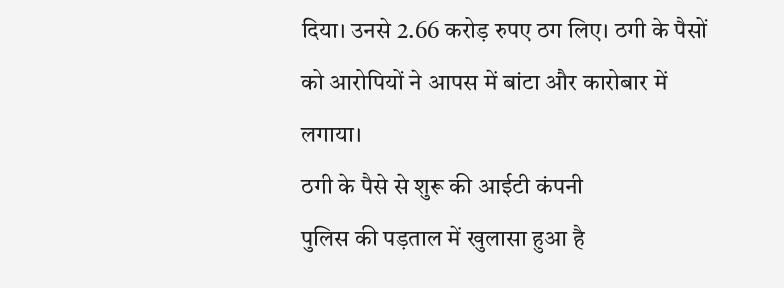दिया। उनसे 2.66 करोड़ रुपए ठग लिए। ठगी के पैसों को आरोपियों ने आपस में बांटा और कारोबार में लगाया।
ठगी के पैसे से शुरू की आईटी कंपनी
पुलिस की पड़ताल में खुलासा हुआ है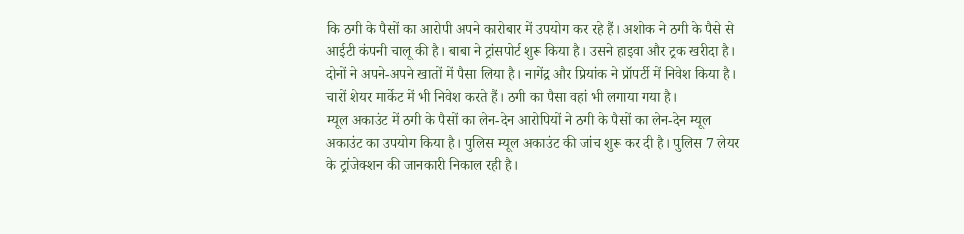कि ठगी के पैसों का आरोपी अपने कारोबार में उपयोग कर रहे हैं। अशोक ने ठगी के पैसे से आईटी कंपनी चालू की है। बाबा ने ट्रांसपोर्ट शुरू किया है। उसने हाइवा और ट्रक खरीदा है। दोनों ने अपने-अपने खातों में पैसा लिया है। नागेंद्र और प्रियांक ने प्रॉपर्टी में निवेश किया है। चारों शेयर मार्केट में भी निवेश करते हैं। ठगी का पैसा वहां भी लगाया गया है।
म्यूल अकाउंट में ठगी के पैसों का लेन-देन आरोपियों ने ठगी के पैसों का लेन-देन म्यूल अकाउंट का उपयोग किया है। पुलिस म्यूल अकाउंट की जांच शुरू कर दी है। पुलिस 7 लेयर के ट्रांजेक्शन की जानकारी निकाल रही है।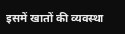इसमें खातों की व्यवस्था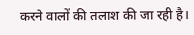करने वालों की तलाश की जा रही है।